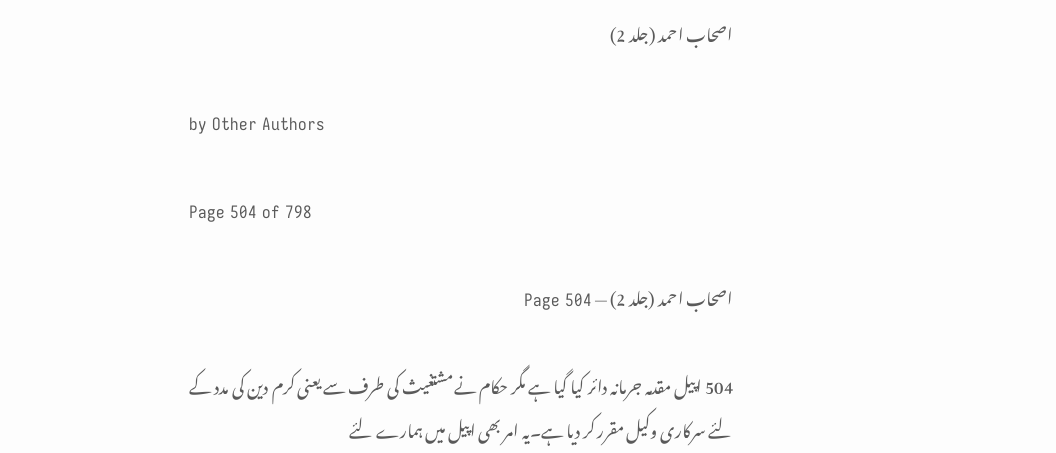اصحاب احمد (جلد 2)

by Other Authors

Page 504 of 798

اصحاب احمد (جلد 2) — Page 504

504 اپیل مقدمہ جرمانہ دائر کیا گیا ہے مگر حکام نے مشتغیث کی طرف سے یعنی کرم دین کی مدد کے لئے سرکاری وکیل مقرر کر دیا ہے۔یہ امر بھی اپیل میں ہمارے لئے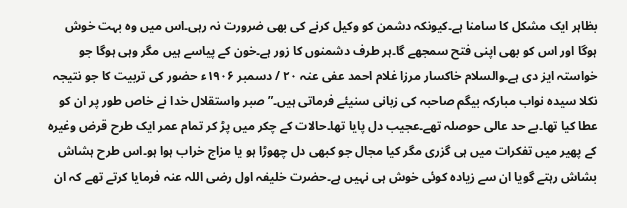بظاہر ایک مشکل کا سامنا ہے۔کیونکہ دشمن کو وکیل کرنے کی بھی ضرورت نہ رہی۔اس میں وہ بہت خوش ہوگا اور اس کو بھی اپنی فتح سمجھے گا۔ہر طرف دشمنوں کا زور ہے۔خون کے پیاسے ہیں مگر وہی ہوگا جو خواستہ ایز دی ہے۔والسلام خاکسار مرزا غلام احمد عفی عنہ ۲۰ / دسمبر ۱۹۰۶ء حضور کی تربیت کا جو نتیجہ نکلا سیدہ نواب مبارکہ بیگم صاحبہ کی زبانی سنیئے فرماتی ہیں۔” صبر واستقلال خدا نے خاص طور پر ان کو عطا کیا تھا۔بے حد عالی حوصلہ تھے۔عجیب دل پایا تھا۔حالات کے چکر میں پڑ کر تمام عمر ایک طرح قرض وغیرہ کے پھیر میں تفکرات میں ہی گزری مگر کیا مجال جو کبھی دل چھوڑا ہو یا مزاج خراب ہوا ہو۔اس طرح ہشاش بشاش رہتے گویا ان سے زیادہ کوئی خوش ہی نہیں ہے۔حضرت خلیفہ اول رضی اللہ عنہ فرمایا کرتے تھے کہ ان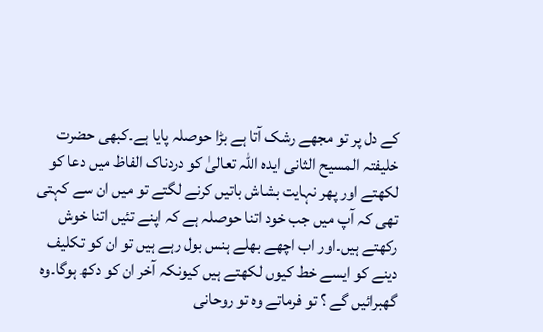کے دل پر تو مجھے رشک آتا ہے بڑا حوصلہ پایا ہے۔کبھی حضرت خلیفتہ المسیح الثانی ایدہ اللہ تعالیٰ کو دردناک الفاظ میں دعا کو لکھتے اور پھر نہایت بشاش باتیں کرنے لگتے تو میں ان سے کہتی تھی کہ آپ میں جب خود اتنا حوصلہ ہے کہ اپنے تئیں اتنا خوش رکھتے ہیں۔اور اب اچھے بھلے ہنس بول رہے ہیں تو ان کو تکلیف دینے کو ایسے خط کیوں لکھتے ہیں کیونکہ آخر ان کو دکھ ہوگا۔وہ گھبرائیں گے ؟ تو فرماتے وہ تو روحانی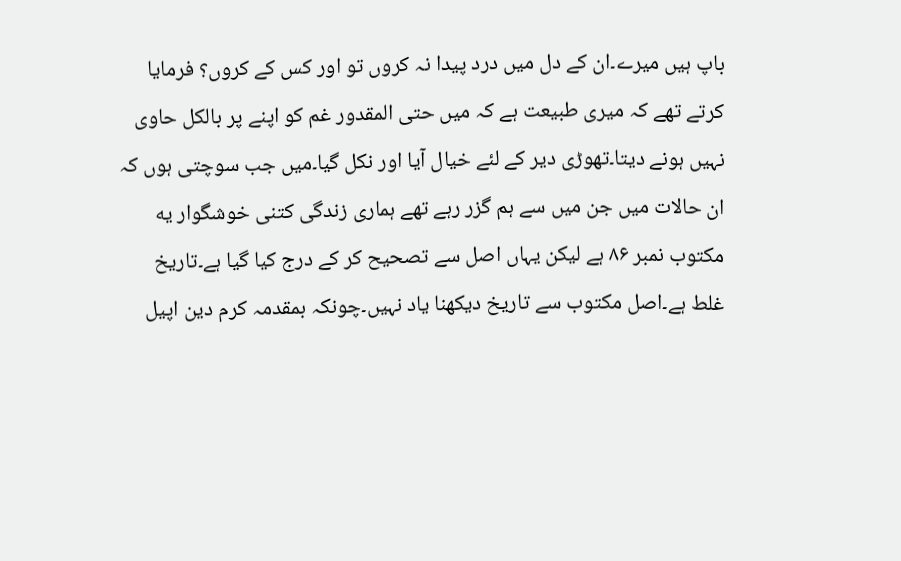باپ ہیں میرے۔ان کے دل میں درد پیدا نہ کروں تو اور کس کے کروں؟ فرمایا کرتے تھے کہ میری طبیعت ہے کہ میں حتی المقدور غم کو اپنے پر بالکل حاوی نہیں ہونے دیتا۔تھوڑی دیر کے لئے خیال آیا اور نکل گیا۔میں جب سوچتی ہوں کہ ان حالات میں جن میں سے ہم گزر رہے تھے ہماری زندگی کتنی خوشگوار یه مکتوب نمبر ۸۶ ہے لیکن یہاں اصل سے تصحیح کر کے درج کیا گیا ہے۔تاریخ غلط ہے۔اصل مکتوب سے تاریخ دیکھنا یاد نہیں۔چونکہ بمقدمہ کرم دین اپیل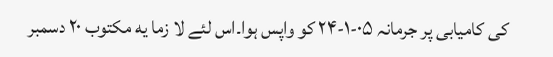کی کامیابی پر جرمانہ ۰۵-۱-۲۴ کو واپس ہوا۔اس لئے لا زما یه مکتوب ۲۰ دسمبر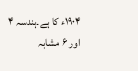۱۹۰۴ء کا ہے۔ہندسہ ۴ اور ۶ مشابہ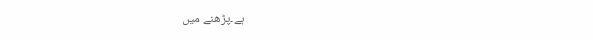ہے۔پڑھنے میں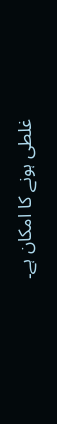غلطی ہونے کا امکان ہے۔